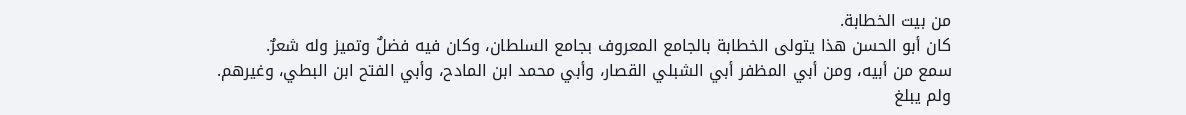من بيت الخطابة.
كان أبو الحسن هذا يتولى الخطابة بالجامع المعروف بجامع السلطان، وكان فيه فضلٌ وتميز وله شعرٌ.
سمع من أبيه، ومن أبي المظفر أبي الشبلي القصار، وأبي محمد ابن المادح، وأبي الفتح ابن البطي، وغيرهم.
ولم يبلغ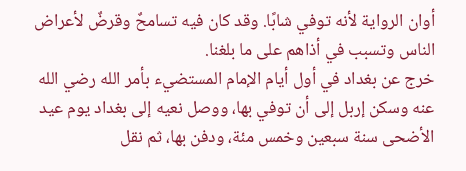أوان الرواية لأنه توفي شابًا. وقد كان فيه تسامحٌ وقرضٌ لأعراض الناس وتسبب في أذاهم على ما بلغنا.
خرج عن بغداد في أول أيام الإمام المستضيء بأمر الله رضي الله عنه وسكن إربل إلى أن توفي بها، ووصل نعيه إلى بغداد يوم عيد الأضحى سنة سبعين وخمس مئة، ودفن بها، ثم نقل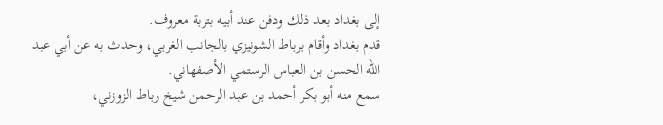إلى بغداد بعد ذلك ودفن عند أبيه بتربة معروف.
قدم بغداد وأقام برباط الشونيزي بالجانب الغربي، وحدث به عن أبي عبد الله الحسن بن العباس الرستمي الأصفهاني.
سمع منه أبو بكر أحمد بن عبد الرحمن شيخ رباط الزوزني،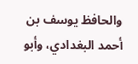والحافظ يوسف بن أحمد البغدادي، وأبو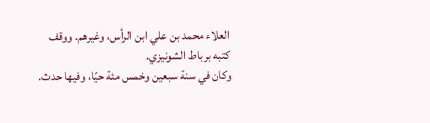العلاء محمد بن علي ابن الرأس، وغيرهم. ووقف كتبه برباط الشونيزي.
وكان في سنة سبعين وخمس مئة حيًا، وفيها حدث.